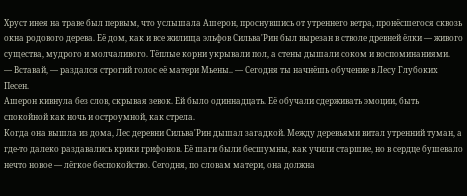Хруст инея на траве был первым, что услышала Ашерон, проснувшись от утреннего ветра, пронёсшегося сквозь окна родового дерева. Её дом, как и все жилища эльфов Сильва'Рин был вырезан в стволе древней ёлки — живого существа, мудрого и молчаливого. Тёплые корни укрывали пол, а стены дышали соком и воспоминаниями.
— Вставай, — раздался строгий голос её матери Мьены.. — Сегодня ты начнёшь обучение в Лесу Глубоких Песен.
Ашерон кивнула без слов, скрывая зевок. Ей было одиннадцать. Её обучали сдерживать эмоции, быть спокойной как ночь и остроумной, как стрела.
Когда она вышла из дома, Лес деревни Сильва'Рин дышал загадкой. Между деревьями витал утренний туман, а где-то далеко раздавались крики грифонов. Её шаги были бесшумны, как учили старшие, но в сердце бушевало нечто новое — лёгкое беспокойство. Сегодня, по словам матери, она должна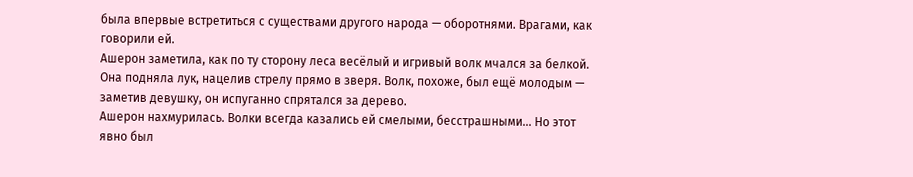была впервые встретиться с существами другого народа — оборотнями. Врагами, как говорили ей.
Ашерон заметила, как по ту сторону леса весёлый и игривый волк мчался за белкой. Она подняла лук, нацелив стрелу прямо в зверя. Волк, похоже, был ещё молодым — заметив девушку, он испуганно спрятался за дерево.
Ашерон нахмурилась. Волки всегда казались ей смелыми, бесстрашными... Но этот явно был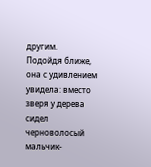другим.
Подойдя ближе, она с удивлением увидела: вместо зверя у дерева сидел черноволосый мальчик-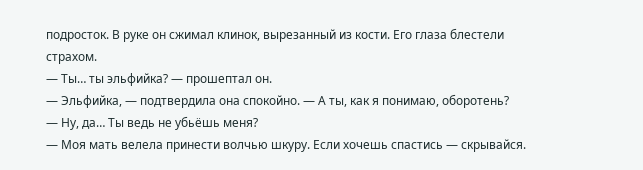подросток. В руке он сжимал клинок, вырезанный из кости. Его глаза блестели страхом.
— Ты… ты эльфийка? — прошептал он.
— Эльфийка, — подтвердила она спокойно. — А ты, как я понимаю, оборотень?
— Ну, да… Ты ведь не убьёшь меня?
— Моя мать велела принести волчью шкуру. Если хочешь спастись — скрывайся.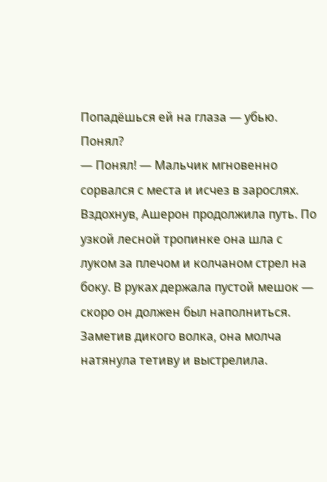Попадёшься ей на глаза — убью. Понял?
— Понял! — Мальчик мгновенно сорвался с места и исчез в зарослях.
Вздохнув, Ашерон продолжила путь. По узкой лесной тропинке она шла с луком за плечом и колчаном стрел на боку. В руках держала пустой мешок — скоро он должен был наполниться.
Заметив дикого волка, она молча натянула тетиву и выстрелила.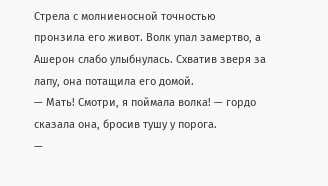Стрела с молниеносной точностью пронзила его живот. Волк упал замертво, а Ашерон слабо улыбнулась. Схватив зверя за лапу, она потащила его домой.
— Мать! Смотри, я поймала волка! — гордо сказала она, бросив тушу у порога.
—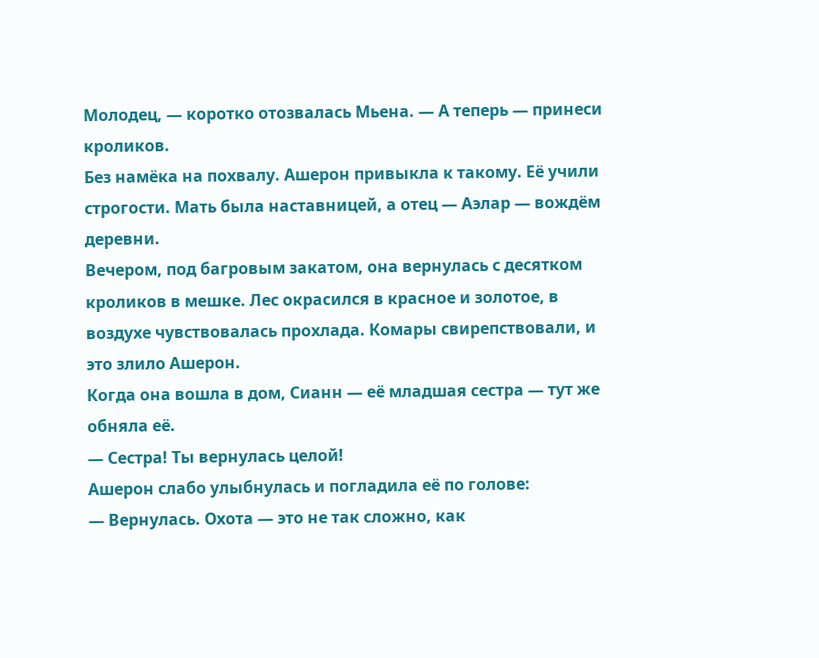Молодец, — коротко отозвалась Мьена. — А теперь — принеси кроликов.
Без намёка на похвалу. Ашерон привыкла к такому. Её учили строгости. Мать была наставницей, а отец — Аэлар — вождём деревни.
Вечером, под багровым закатом, она вернулась с десятком кроликов в мешке. Лес окрасился в красное и золотое, в воздухе чувствовалась прохлада. Комары свирепствовали, и это злило Ашерон.
Когда она вошла в дом, Сианн — её младшая сестра — тут же обняла её.
— Сестра! Ты вернулась целой!
Ашерон слабо улыбнулась и погладила её по голове:
— Вернулась. Охота — это не так сложно, как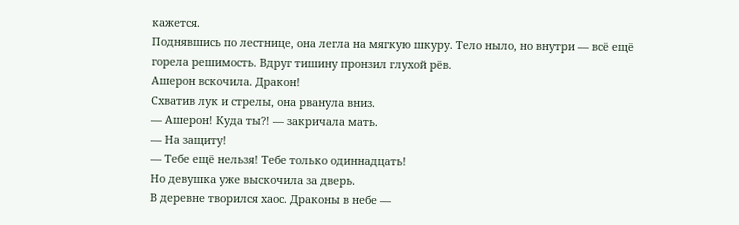кажется.
Поднявшись по лестнице, она легла на мягкую шкуру. Тело ныло, но внутри — всё ещё горела решимость. Вдруг тишину пронзил глухой рёв.
Ашерон вскочила. Дракон!
Схватив лук и стрелы, она рванула вниз.
— Ашерон! Куда ты?! — закричала мать.
— На защиту!
— Тебе ещё нельзя! Тебе только одиннадцать!
Но девушка уже выскочила за дверь.
В деревне творился хаос. Драконы в небе —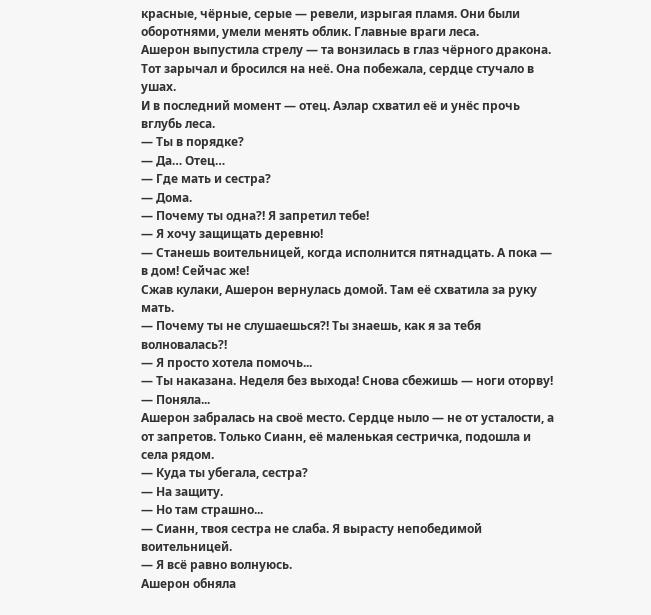красные, чёрные, серые — ревели, изрыгая пламя. Они были оборотнями, умели менять облик. Главные враги леса.
Ашерон выпустила стрелу — та вонзилась в глаз чёрного дракона. Тот зарычал и бросился на неё. Она побежала, сердце стучало в ушах.
И в последний момент — отец. Аэлар схватил её и унёс прочь вглубь леса.
— Ты в порядке?
— Да… Отец…
— Где мать и сестра?
— Дома.
— Почему ты одна?! Я запретил тебе!
— Я хочу защищать деревню!
— Станешь воительницей, когда исполнится пятнадцать. А пока — в дом! Сейчас же!
Сжав кулаки, Ашерон вернулась домой. Там её схватила за руку мать.
— Почему ты не слушаешься?! Ты знаешь, как я за тебя волновалась?!
— Я просто хотела помочь...
— Ты наказана. Неделя без выхода! Снова сбежишь — ноги оторву!
— Поняла...
Ашерон забралась на своё место. Сердце ныло — не от усталости, а от запретов. Только Сианн, её маленькая сестричка, подошла и села рядом.
— Куда ты убегала, сестра?
— На защиту.
— Но там страшно...
— Сианн, твоя сестра не слаба. Я вырасту непобедимой воительницей.
— Я всё равно волнуюсь.
Ашерон обняла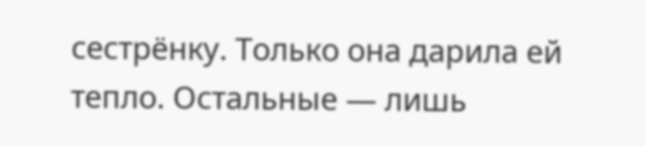сестрёнку. Только она дарила ей тепло. Остальные — лишь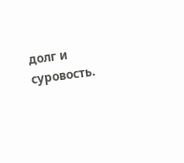долг и суровость.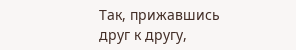Так, прижавшись друг к другу,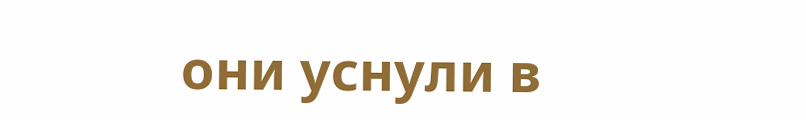они уснули в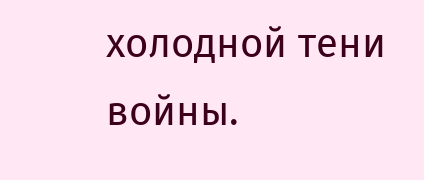холодной тени войны.